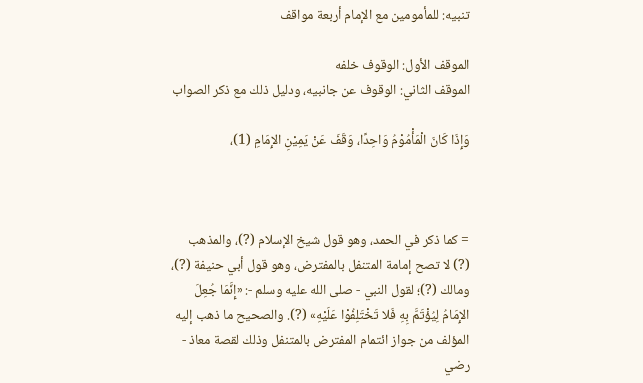تنبيه: للمأمومين مع الإمام أربعة مواقف

الموقف الأول: الوقوف خلفه
الموقف الثاني: الوقوف عن جانبيه، ودليل ذلك مع ذكر الصواب

وَإِذَا كَانَ الْمَأْمُوْمُ وَاحِدًا، وَقَفَ عَنْ يَمِيْنِ الإِمَامِ (1)،



= كما ذكر في الحمد، وهو قول شيخ الإسلام (?)، والمذهب (?) لا تصح إمامة المتنفل بالمفترض، وهو قول أبي حنيفة (?)، ومالك (?)؛ لقول النبي - صلى الله عليه وسلم -: «إِنَّمَا جُعِلَ الإِمَامُ لِيُؤْتَمَّ بِهِ فَلا تَخْتَلِفُوْا عَلَيْهِ» (?). والصحيح ما ذهب إليه المؤلف من جواز ائتمام المفترض بالمتنفل وذلك لقصة معاذ - رضي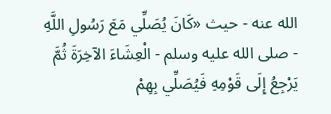الله عنه - حيث «كَانَ يُصَلِّي مَعَ رَسُولِ اللَّهِ - صلى الله عليه وسلم - الْعِشَاءَ الآخِرَةَ ثُمَّ يَرْجِعُ إِلَى قَوْمِهِ فَيُصَلِّي بِهِمْ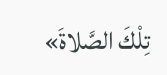تِلْكَ الصَّلاةَ»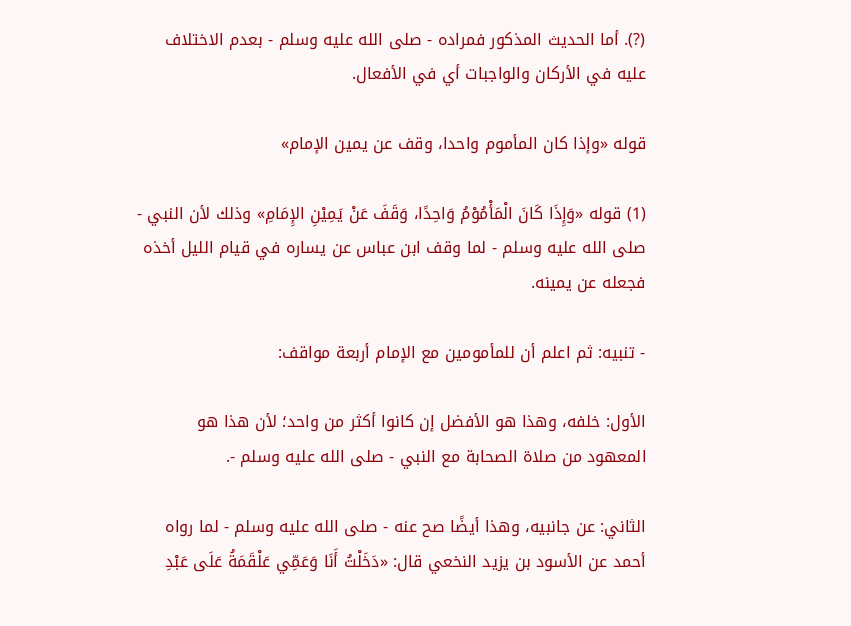(?). أما الحديث المذكور فمراده - صلى الله عليه وسلم - بعدم الاختلاف عليه في الأركان والواجبات أي في الأفعال.

قوله «وإذا كان المأموم واحدا، وقف عن يمين الإمام»

(1) قوله «وَإِذَا كَانَ الْمَأْمُوْمُ وَاحِدًا، وَقَفَ عَنْ يَمِيْنِ الإِمَامِ» وذلك لأن النبي - صلى الله عليه وسلم - لما وقف ابن عباس عن يساره في قيام الليل أخذه فجعله عن يمينه.

- تنبيه: ثم اعلم أن للمأمومين مع الإمام أربعة مواقف:

الأول: خلفه، وهذا هو الأفضل إن كانوا أكثر من واحد؛ لأن هذا هو المعهود من صلاة الصحابة مع النبي - صلى الله عليه وسلم -.

الثاني: عن جانبيه، وهذا أيضًا صح عنه - صلى الله عليه وسلم - لما رواه أحمد عن الأسود بن يزيد النخعي قال: «دَخَلْتُ أَنَا وَعَمِّي عَلْقَمَةُ عَلَى عَبْدِ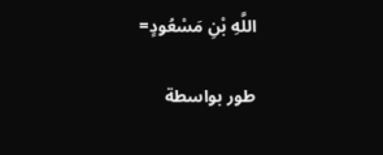اللَّهِ بْنِ مَسْعُودٍ=

طور بواسطة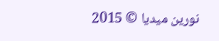نورين ميديا © 2015